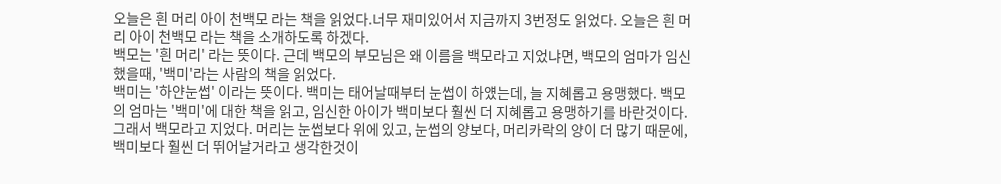오늘은 흰 머리 아이 천백모 라는 책을 읽었다.너무 재미있어서 지금까지 3번정도 읽었다. 오늘은 흰 머리 아이 천백모 라는 책을 소개하도록 하겠다.
백모는 '흰 머리' 라는 뜻이다. 근데 백모의 부모님은 왜 이름을 백모라고 지었냐면, 백모의 엄마가 임신했을때, '백미'라는 사람의 책을 읽었다.
백미는 '하얀눈썹' 이라는 뜻이다. 백미는 태어날때부터 눈썹이 하얬는데, 늘 지혜롭고 용맹했다. 백모의 엄마는 '백미'에 대한 책을 읽고, 임신한 아이가 백미보다 훨씬 더 지혜롭고 용맹하기를 바란것이다. 그래서 백모라고 지었다. 머리는 눈썹보다 위에 있고, 눈썹의 양보다, 머리카락의 양이 더 많기 때문에, 백미보다 훨씬 더 뛰어날거라고 생각한것이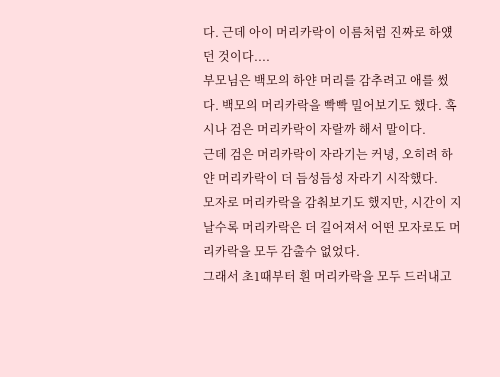다. 근데 아이 머리카락이 이름처럼 진짜로 하얬던 것이다....
부모님은 백모의 하얀 머리를 감추려고 애를 썼다. 백모의 머리카락을 빡빡 밀어보기도 했다. 혹시나 검은 머리카락이 자랄까 해서 말이다.
근데 검은 머리카락이 자라기는 커녕, 오히려 하얀 머리카락이 더 듬성듬성 자라기 시작했다.
모자로 머리카락을 감춰보기도 했지만, 시간이 지날수록 머리카락은 더 길어져서 어떤 모자로도 머리카락을 모두 감출수 없었다.
그래서 초1때부터 흰 머리카락을 모두 드러내고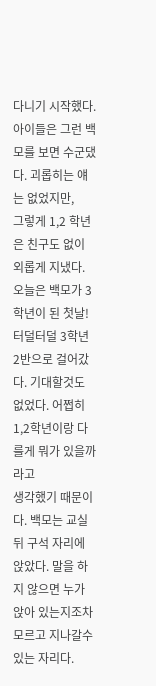다니기 시작했다. 아이들은 그런 백모를 보면 수군댔다. 괴롭히는 얘는 없었지만,
그렇게 1,2 학년은 친구도 없이 외롭게 지냈다.
오늘은 백모가 3학년이 된 첫날! 터덜터덜 3학년 2반으로 걸어갔다. 기대할것도 없었다. 어쩝히 1,2학년이랑 다를게 뭐가 있을까 라고
생각했기 때문이다. 백모는 교실 뒤 구석 자리에 앉았다. 말을 하지 않으면 누가 앉아 있는지조차 모르고 지나갈수있는 자리다.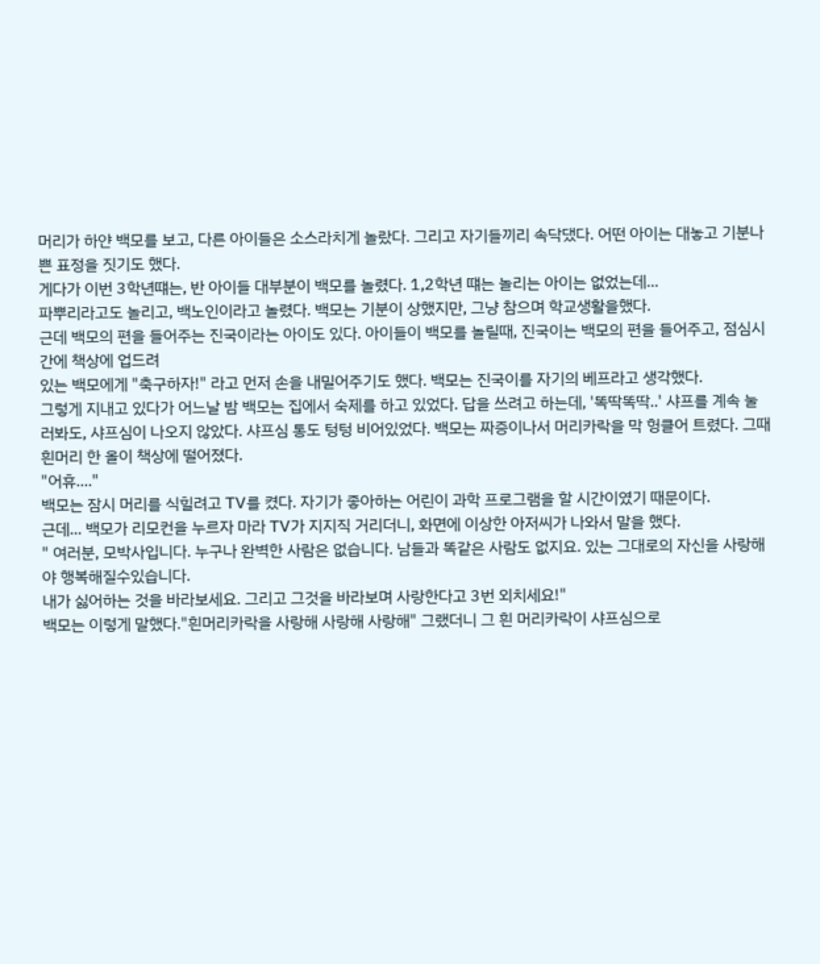머리가 하얀 백모를 보고, 다른 아이들은 소스라치게 놀랐다. 그리고 자기들끼리 속닥댔다. 어떤 아이는 대놓고 기분나쁜 표정을 짓기도 했다.
게다가 이번 3학년떄는, 반 아이들 대부분이 백모를 놀렸다. 1,2학년 떄는 놀리는 아이는 없었는데...
파뿌리라고도 놀리고, 백노인이라고 놀렸다. 백모는 기분이 상했지만, 그냥 참으며 학교생활을했다.
근데 백모의 편을 들어주는 진국이라는 아이도 있다. 아이들이 백모를 놀릴때, 진국이는 백모의 편을 들어주고, 점심시간에 책상에 업드려
있는 백모에게 "축구하자!" 라고 먼저 손을 내밀어주기도 했다. 백모는 진국이를 자기의 베프라고 생각했다.
그렇게 지내고 있다가 어느날 밤 백모는 집에서 숙제를 하고 있었다. 답을 쓰려고 하는데, '똑딱똑딱..' 샤프를 계속 눌러봐도, 샤프심이 나오지 않았다. 샤프심 통도 텅텅 비어있었다. 백모는 짜증이나서 머리카락을 막 헝클어 트렸다. 그때 흰머리 한 올이 책상에 떨어졌다.
"어휴...."
백모는 잠시 머리를 식힐려고 TV를 켰다. 자기가 좋아하는 어린이 과학 프로그램을 할 시간이였기 때문이다.
근데... 백모가 리모컨을 누르자 마라 TV가 지지직 거리더니, 화면에 이상한 아저씨가 나와서 말을 했다.
" 여러분, 모박사입니다. 누구나 완벽한 사람은 없습니다. 남들과 똑같은 사람도 없지요. 있는 그대로의 자신을 사랑해야 행복해질수있습니다.
내가 싫어하는 것을 바라보세요. 그리고 그것을 바라보며 사랑한다고 3번 외치세요!"
백모는 이렇게 말했다."흰머리카락을 사랑해 사랑해 사랑해" 그랬더니 그 흰 머리카락이 샤프심으로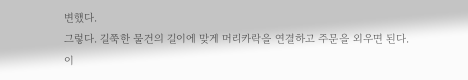변했다.
그렇다. 길쭉한 물건의 길이에 맞게 머리카락을 연결하고 주문을 외우면 된다.
이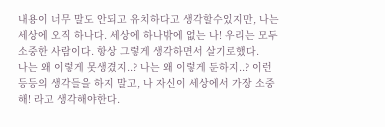내용이 너무 말도 안되고 유치하다고 생각할수있지만, 나는 세상에 오직 하나다. 세상에 하나밖에 없는 나! 우리는 모두 소중한 사람이다. 항상 그렇게 생각하면서 살기로했다.
나는 왜 이렇게 못생겼지..? 나는 왜 이렇게 둔하지..? 이런 등등의 생각들을 하지 말고, 나 자신이 세상에서 가장 소중해! 라고 생각해야한다.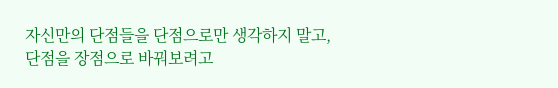자신만의 단점들을 단점으로만 생각하지 말고, 단점을 장점으로 바꿔보려고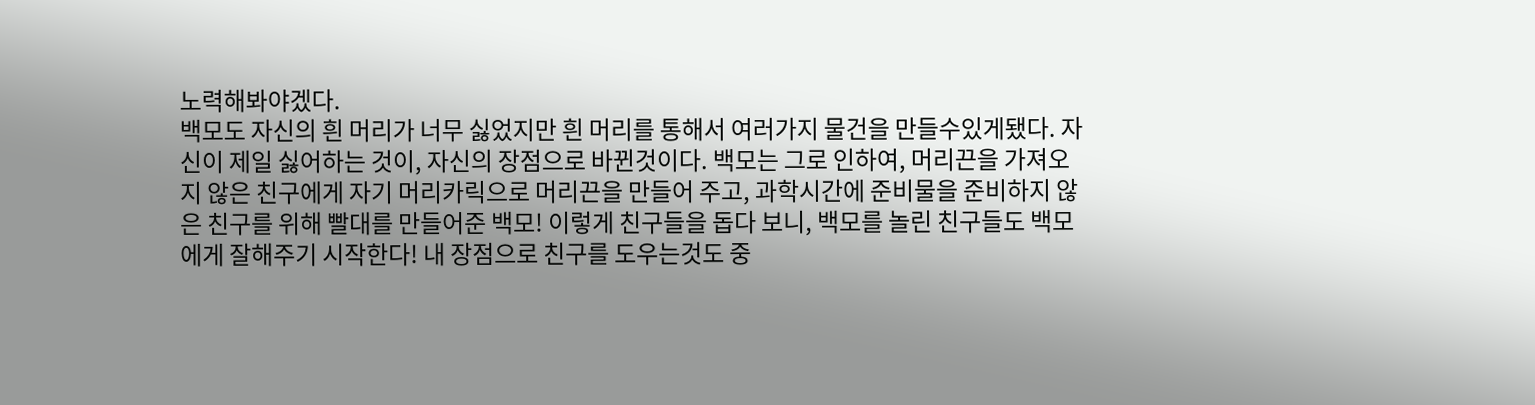노력해봐야겠다.
백모도 자신의 흰 머리가 너무 싫었지만 흰 머리를 통해서 여러가지 물건을 만들수있게됐다. 자신이 제일 싫어하는 것이, 자신의 장점으로 바뀐것이다. 백모는 그로 인하여, 머리끈을 가져오지 않은 친구에게 자기 머리카릭으로 머리끈을 만들어 주고, 과학시간에 준비물을 준비하지 않은 친구를 위해 빨대를 만들어준 백모! 이렇게 친구들을 돕다 보니, 백모를 놀린 친구들도 백모에게 잘해주기 시작한다! 내 장점으로 친구를 도우는것도 중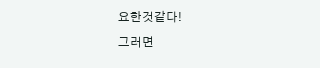요한것같다!
그러면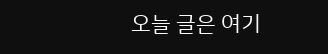오늘 글은 여기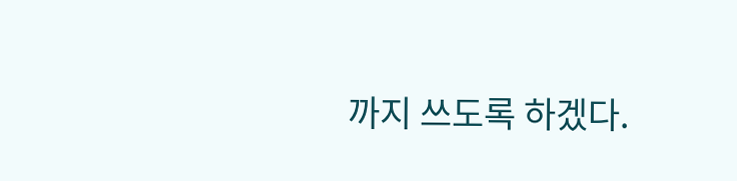까지 쓰도록 하겠다.